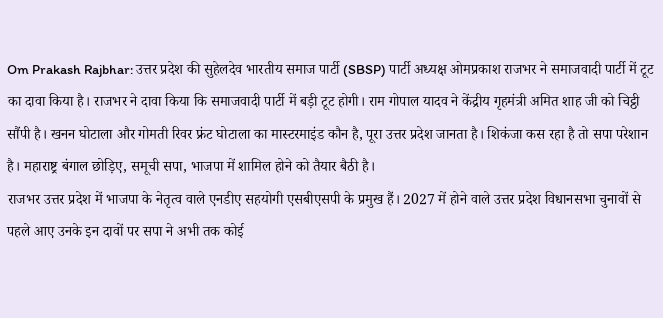Om Prakash Rajbhar: उत्तर प्रदेश की सुहेलदेव भारतीय समाज पार्टी (SBSP) पार्टी अध्यक्ष ओमप्रकाश राजभर ने समाजवादी पार्टी में टूट का दावा किया है। राजभर ने दावा किया कि समाजवादी पार्टी में बड़ी टूट होगी। राम गोपाल यादव ने केंद्रीय गृहमंत्री अमित शाह जी को चिट्ठी सौंपी है। खनन घोटाला और गोमती रिवर फ्रंट घोटाला का मास्टरमाइंड कौन है, पूरा उत्तर प्रदेश जानता है। शिकंजा कस रहा है तो सपा परेशान है। महाराष्ट्र बंगाल छोड़िए, समूची सपा, भाजपा में शामिल होने को तैयार बैठी है।
राजभर उत्तर प्रदेश में भाजपा के नेतृत्व वाले एनडीए सहयोगी एसबीएसपी के प्रमुख हैं। 2027 में होने वाले उत्तर प्रदेश विधानसभा चुनावों से पहले आए उनके इन दावों पर सपा ने अभी तक कोई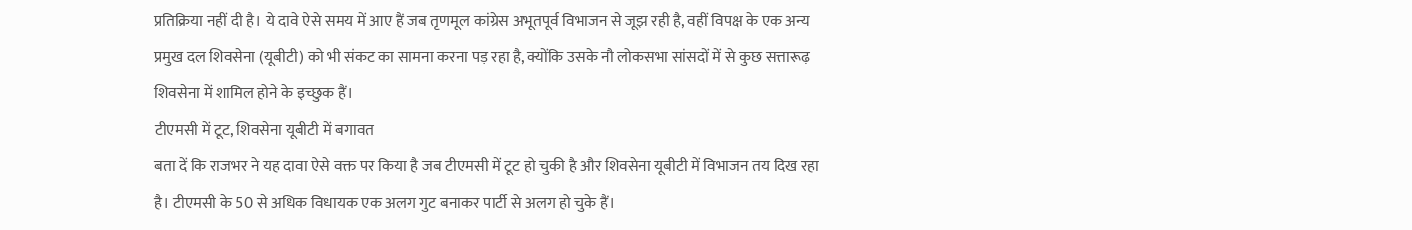प्रतिक्रिया नहीं दी है। ये दावे ऐसे समय में आए हैं जब तृणमूल कांग्रेस अभूतपूर्व विभाजन से जूझ रही है, वहीं विपक्ष के एक अन्य प्रमुख दल शिवसेना (यूबीटी) को भी संकट का सामना करना पड़ रहा है, क्योंकि उसके नौ लोकसभा सांसदों में से कुछ सत्तारूढ़ शिवसेना में शामिल होने के इच्छुक हैं।
टीएमसी में टूट, शिवसेना यूबीटी में बगावत
बता दें कि राजभर ने यह दावा ऐसे वक्त पर किया है जब टीएमसी में टूट हो चुकी है और शिवसेना यूबीटी में विभाजन तय दिख रहा है। टीएमसी के 50 से अधिक विधायक एक अलग गुट बनाकर पार्टी से अलग हो चुके हैं।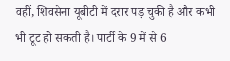वहीं, शिवसेना यूबीटी में दरार पड़ चुकी है और कभी भी टूट हो सकती है। पार्टी के 9 में से 6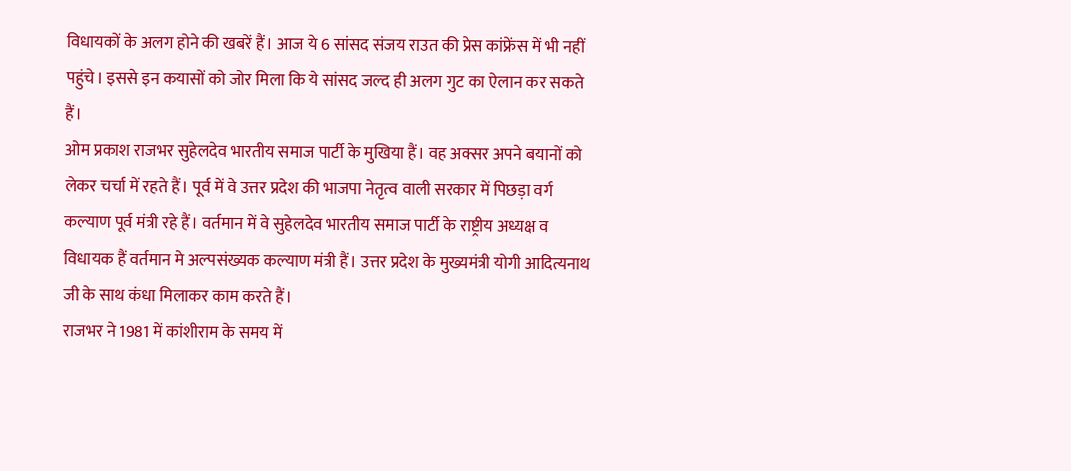विधायकों के अलग होने की खबरें हैं। आज ये 6 सांसद संजय राउत की प्रेस कांफ्रेंस में भी नहीं पहुंचे। इससे इन कयासों को जोर मिला कि ये सांसद जल्द ही अलग गुट का ऐलान कर सकते हैं।
ओम प्रकाश राजभर सुहेलदेव भारतीय समाज पार्टी के मुखिया हैं। वह अक्सर अपने बयानों को लेकर चर्चा में रहते हैं। पूर्व में वे उत्तर प्रदेश की भाजपा नेतृत्व वाली सरकार में पिछड़ा वर्ग कल्याण पूर्व मंत्री रहे हैं। वर्तमान में वे सुहेलदेव भारतीय समाज पार्टी के राष्ट्रीय अध्यक्ष व विधायक हैं वर्तमान मे अल्पसंख्यक कल्याण मंत्री हैं। उत्तर प्रदेश के मुख्यमंत्री योगी आदित्यनाथ जी के साथ कंधा मिलाकर काम करते हैं।
राजभर ने 1981 में कांशीराम के समय में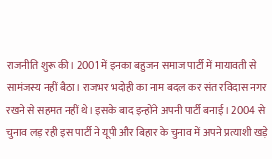राजनीति शुरू की। 2001 में इनका बहुजन समाज पार्टी में मायावती से सामंजस्य नहीं बैठा। राजभर भदोही का नाम बदल कर संत रविदास नगर रखने से सहमत नहीं थे। इसके बाद इन्होंने अपनी पार्टी बनाई। 2004 से चुनाव लड़ रही इस पार्टी ने यूपी और बिहार के चुनाव में अपने प्रत्याशी खड़े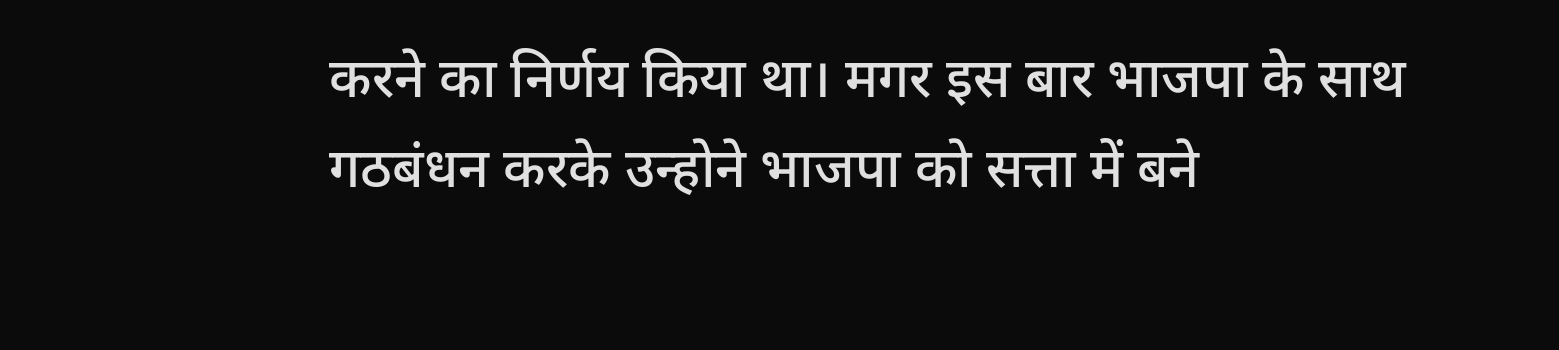करने का निर्णय किया था। मगर इस बार भाजपा के साथ गठबंधन करके उन्होने भाजपा को सत्ता में बने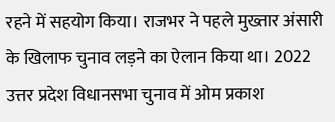रहने में सहयोग किया। राजभर ने पहले मुख्तार अंसारी के खिलाफ चुनाव लड़ने का ऐलान किया था। 2022 उत्तर प्रदेश विधानसभा चुनाव में ओम प्रकाश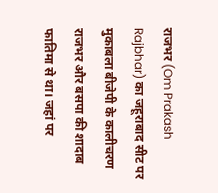राजभर (Om Prakash Rajbhar) का जहूराबाद सीट पर मुकाबला बीजेपी के कालीचरण राजभर और बसपा की शादाब फातिमा से था। जहां पर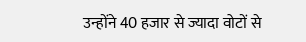उन्होंने 40 हजार से ज्यादा वोटों से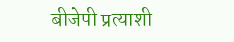बीजेपी प्रत्याशी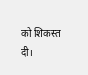को शिकस्त दी।